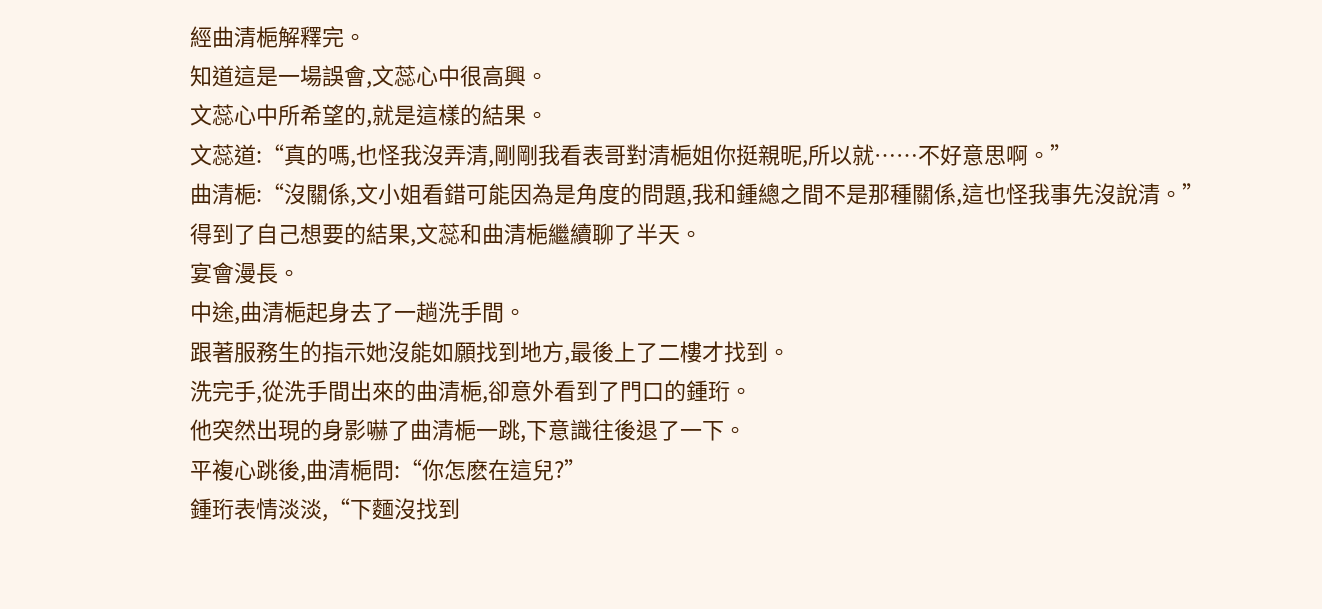經曲清梔解釋完。
知道這是一場誤會,文蕊心中很高興。
文蕊心中所希望的,就是這樣的結果。
文蕊道:“真的嗎,也怪我沒弄清,剛剛我看表哥對清梔姐你挺親昵,所以就……不好意思啊。”
曲清梔:“沒關係,文小姐看錯可能因為是角度的問題,我和鍾總之間不是那種關係,這也怪我事先沒說清。”
得到了自己想要的結果,文蕊和曲清梔繼續聊了半天。
宴會漫長。
中途,曲清梔起身去了一趟洗手間。
跟著服務生的指示她沒能如願找到地方,最後上了二樓才找到。
洗完手,從洗手間出來的曲清梔,卻意外看到了門口的鍾珩。
他突然出現的身影嚇了曲清梔一跳,下意識往後退了一下。
平複心跳後,曲清梔問:“你怎麽在這兒?”
鍾珩表情淡淡,“下麵沒找到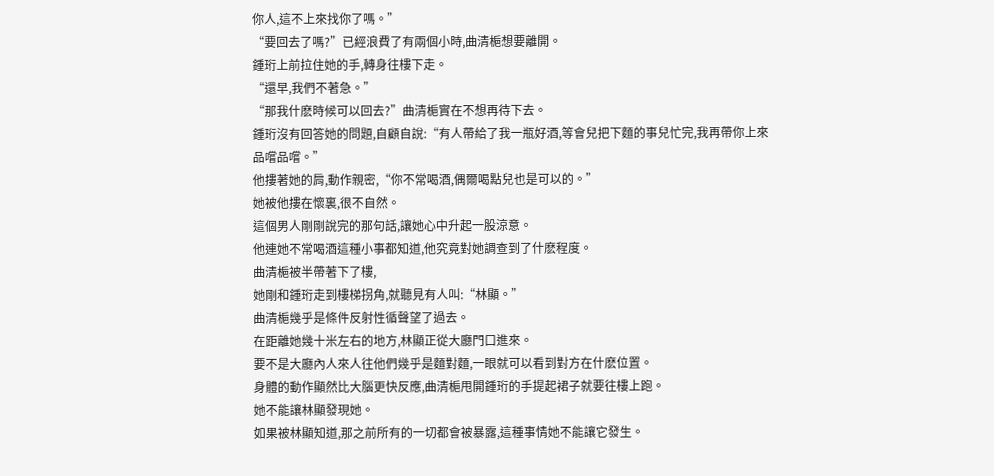你人,這不上來找你了嗎。”
“要回去了嗎?”已經浪費了有兩個小時,曲清梔想要離開。
鍾珩上前拉住她的手,轉身往樓下走。
“還早,我們不著急。”
“那我什麽時候可以回去?”曲清梔實在不想再待下去。
鍾珩沒有回答她的問題,自顧自說:“有人帶給了我一瓶好酒,等會兒把下麵的事兒忙完,我再帶你上來品嚐品嚐。”
他摟著她的肩,動作親密,“你不常喝酒,偶爾喝點兒也是可以的。”
她被他摟在懷裏,很不自然。
這個男人剛剛說完的那句話,讓她心中升起一股涼意。
他連她不常喝酒這種小事都知道,他究竟對她調查到了什麽程度。
曲清梔被半帶著下了樓,
她剛和鍾珩走到樓梯拐角,就聽見有人叫:“林顯。”
曲清梔幾乎是條件反射性循聲望了過去。
在距離她幾十米左右的地方,林顯正從大廳門口進來。
要不是大廳內人來人往他們幾乎是麵對麵,一眼就可以看到對方在什麽位置。
身體的動作顯然比大腦更快反應,曲清梔甩開鍾珩的手提起裙子就要往樓上跑。
她不能讓林顯發現她。
如果被林顯知道,那之前所有的一切都會被暴露,這種事情她不能讓它發生。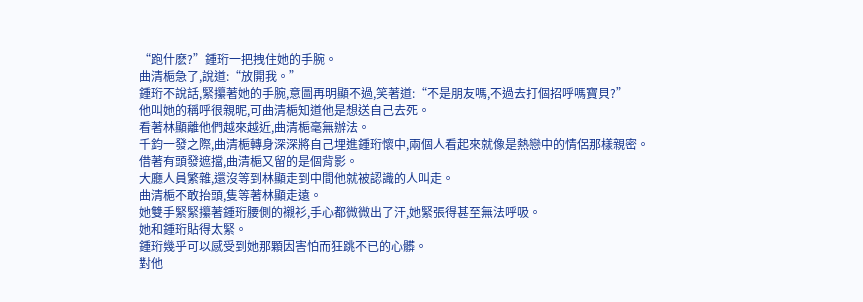“跑什麽?”鍾珩一把拽住她的手腕。
曲清梔急了,說道:“放開我。”
鍾珩不說話,緊攥著她的手腕,意圖再明顯不過,笑著道:“不是朋友嗎,不過去打個招呼嗎寶貝?”
他叫她的稱呼很親昵,可曲清梔知道他是想送自己去死。
看著林顯離他們越來越近,曲清梔毫無辦法。
千鈞一發之際,曲清梔轉身深深將自己埋進鍾珩懷中,兩個人看起來就像是熱戀中的情侶那樣親密。
借著有頭發遮擋,曲清梔又留的是個背影。
大廳人員繁雜,還沒等到林顯走到中間他就被認識的人叫走。
曲清梔不敢抬頭,隻等著林顯走遠。
她雙手緊緊攥著鍾珩腰側的襯衫,手心都微微出了汗,她緊張得甚至無法呼吸。
她和鍾珩貼得太緊。
鍾珩幾乎可以感受到她那顆因害怕而狂跳不已的心髒。
對他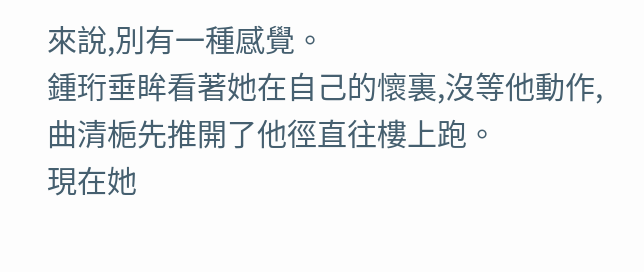來說,別有一種感覺。
鍾珩垂眸看著她在自己的懷裏,沒等他動作,曲清梔先推開了他徑直往樓上跑。
現在她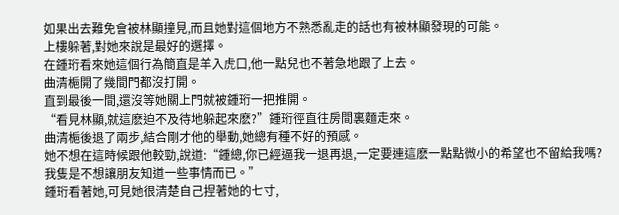如果出去難免會被林顯撞見,而且她對這個地方不熟悉亂走的話也有被林顯發現的可能。
上樓躲著,對她來說是最好的選擇。
在鍾珩看來她這個行為簡直是羊入虎口,他一點兒也不著急地跟了上去。
曲清梔開了幾間門都沒打開。
直到最後一間,還沒等她關上門就被鍾珩一把推開。
“看見林顯,就這麽迫不及待地躲起來麽?”鍾珩徑直往房間裏麵走來。
曲清梔後退了兩步,結合剛才他的舉動,她總有種不好的預感。
她不想在這時候跟他較勁,說道:“鍾總,你已經逼我一退再退,一定要連這麽一點點微小的希望也不留給我嗎?我隻是不想讓朋友知道一些事情而已。”
鍾珩看著她,可見她很清楚自己捏著她的七寸,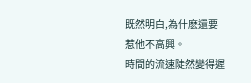既然明白,為什麽還要惹他不高興。
時間的流速陡然變得遲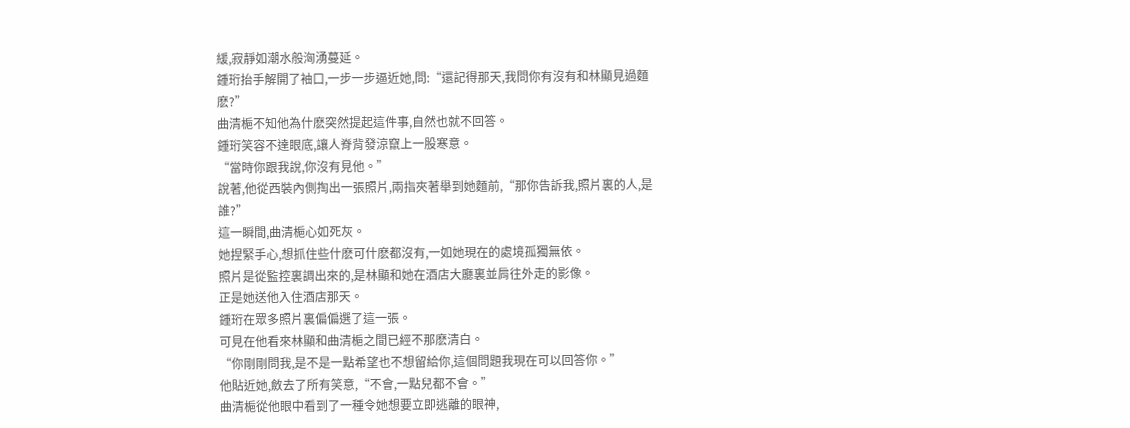緩,寂靜如潮水般洶湧蔓延。
鍾珩抬手解開了袖口,一步一步逼近她,問:“還記得那天,我問你有沒有和林顯見過麵麽?”
曲清梔不知他為什麽突然提起這件事,自然也就不回答。
鍾珩笑容不達眼底,讓人脊背發涼竄上一股寒意。
“當時你跟我說,你沒有見他。”
說著,他從西裝內側掏出一張照片,兩指夾著舉到她麵前,“那你告訴我,照片裏的人,是誰?”
這一瞬間,曲清梔心如死灰。
她捏緊手心,想抓住些什麽可什麽都沒有,一如她現在的處境孤獨無依。
照片是從監控裏調出來的,是林顯和她在酒店大廳裏並肩往外走的影像。
正是她送他入住酒店那天。
鍾珩在眾多照片裏偏偏選了這一張。
可見在他看來林顯和曲清梔之間已經不那麽清白。
“你剛剛問我,是不是一點希望也不想留給你,這個問題我現在可以回答你。”
他貼近她,斂去了所有笑意,“不會,一點兒都不會。”
曲清梔從他眼中看到了一種令她想要立即逃離的眼神,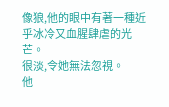像狼,他的眼中有著一種近乎冰冷又血腥肆虐的光芒。
很淡,令她無法忽視。
他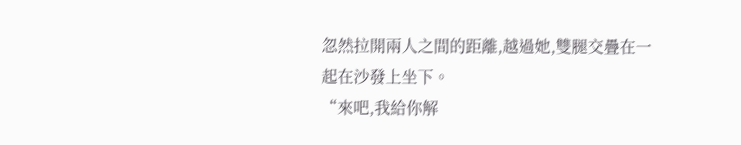忽然拉開兩人之間的距離,越過她,雙腿交疊在一起在沙發上坐下。
“來吧,我給你解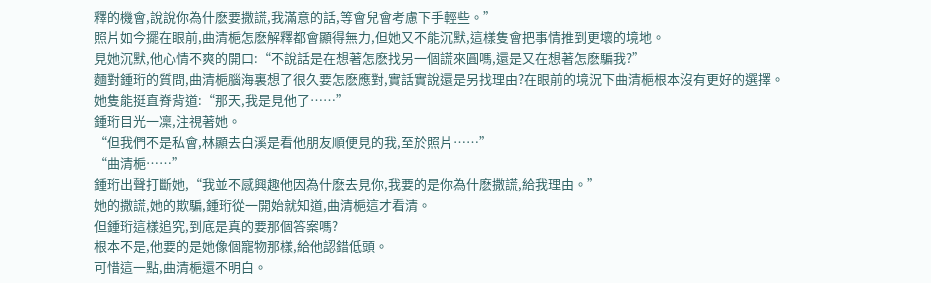釋的機會,說說你為什麽要撒謊,我滿意的話,等會兒會考慮下手輕些。”
照片如今擺在眼前,曲清梔怎麽解釋都會顯得無力,但她又不能沉默,這樣隻會把事情推到更壞的境地。
見她沉默,他心情不爽的開口:“不說話是在想著怎麽找另一個謊來圓嗎,還是又在想著怎麽騙我?”
麵對鍾珩的質問,曲清梔腦海裏想了很久要怎麽應對,實話實說還是另找理由?在眼前的境況下曲清梔根本沒有更好的選擇。
她隻能挺直脊背道:“那天,我是見他了……”
鍾珩目光一凜,注視著她。
“但我們不是私會,林顯去白溪是看他朋友順便見的我,至於照片……”
“曲清梔……”
鍾珩出聲打斷她,“我並不感興趣他因為什麽去見你,我要的是你為什麽撒謊,給我理由。”
她的撒謊,她的欺騙,鍾珩從一開始就知道,曲清梔這才看清。
但鍾珩這樣追究,到底是真的要那個答案嗎?
根本不是,他要的是她像個寵物那樣,給他認錯低頭。
可惜這一點,曲清梔還不明白。